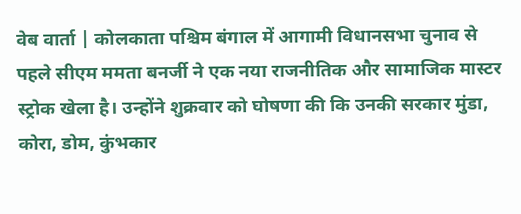वेब वार्ता | कोलकाता पश्चिम बंगाल में आगामी विधानसभा चुनाव से पहले सीएम ममता बनर्जी ने एक नया राजनीतिक और सामाजिक मास्टर स्ट्रोक खेला है। उन्होंने शुक्रवार को घोषणा की कि उनकी सरकार मुंडा, कोरा, डोम, कुंभकार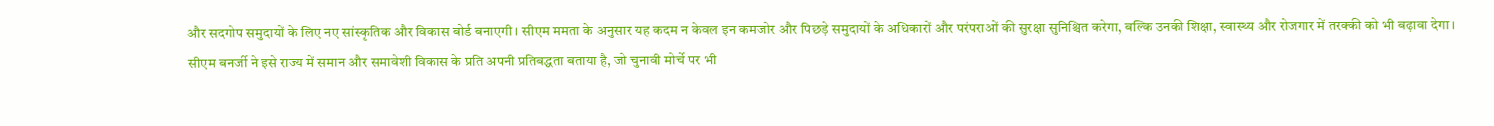और सदगोप समुदायों के लिए नए सांस्कृतिक और विकास बोर्ड बनाएगी। सीएम ममता के अनुसार यह कदम न केवल इन कमजोर और पिछड़े समुदायों के अधिकारों और परंपराओं की सुरक्षा सुनिश्चित करेगा, बल्कि उनकी शिक्षा, स्वास्थ्य और रोजगार में तरक्की को भी बढ़ावा देगा।
सीएम बनर्जी ने इसे राज्य में समान और समावेशी विकास के प्रति अपनी प्रतिबद्धता बताया है, जो चुनावी मोर्चे पर भी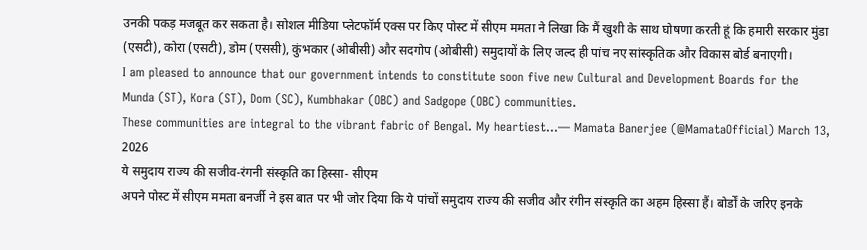उनकी पकड़ मजबूत कर सकता है। सोशल मीडिया प्लेटफॉर्म एक्स पर किए पोस्ट में सीएम ममता ने लिखा कि मैं खुशी के साथ घोषणा करती हूं कि हमारी सरकार मुंडा (एसटी), कोरा (एसटी), डोम (एससी), कुंभकार (ओबीसी) और सदगोप (ओबीसी) समुदायों के लिए जल्द ही पांच नए सांस्कृतिक और विकास बोर्ड बनाएगी।
I am pleased to announce that our government intends to constitute soon five new Cultural and Development Boards for the Munda (ST), Kora (ST), Dom (SC), Kumbhakar (OBC) and Sadgope (OBC) communities.
These communities are integral to the vibrant fabric of Bengal. My heartiest…— Mamata Banerjee (@MamataOfficial) March 13, 2026
ये समुदाय राज्य की सजीव-रंगनी संस्कृति का हिस्सा- सीएम
अपने पोस्ट में सीएम ममता बनर्जी ने इस बात पर भी जोर दिया कि ये पांचों समुदाय राज्य की सजीव और रंगीन संस्कृति का अहम हिस्सा हैं। बोर्डों के जरिए इनके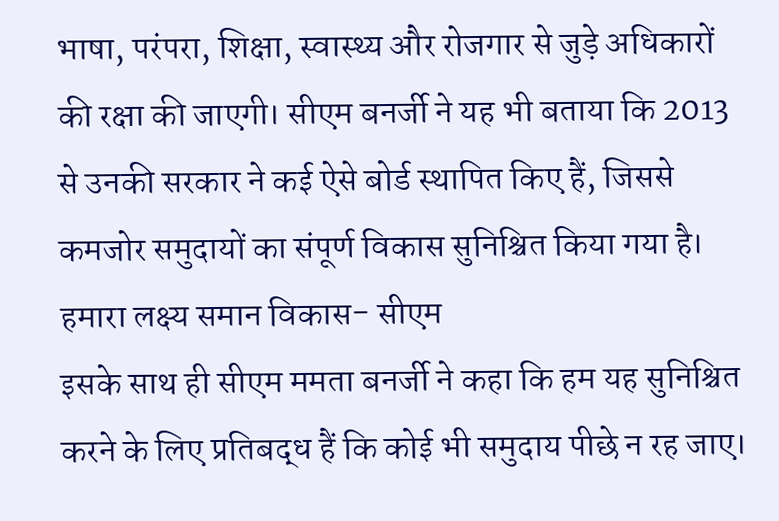भाषा, परंपरा, शिक्षा, स्वास्थ्य और रोजगार से जुड़े अधिकारों की रक्षा की जाएगी। सीएम बनर्जी ने यह भी बताया कि 2013 से उनकी सरकार ने कई ऐसे बोर्ड स्थापित किए हैं, जिससे कमजोर समुदायों का संपूर्ण विकास सुनिश्चित किया गया है।
हमारा लक्ष्य समान विकास- सीएम
इसके साथ ही सीएम ममता बनर्जी ने कहा कि हम यह सुनिश्चित करने के लिए प्रतिबद्ध हैं कि कोई भी समुदाय पीछे न रह जाए।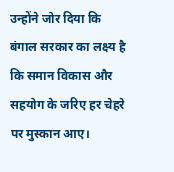उन्होंने जोर दिया कि बंगाल सरकार का लक्ष्य है कि समान विकास और सहयोग के जरिए हर चेहरे पर मुस्कान आए।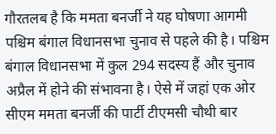गौरतलब है कि ममता बनर्जी ने यह घोषणा आगमी पश्चिम बंगाल विधानसभा चुनाव से पहले की है। पश्चिम बंगाल विधानसभा में कुल 294 सदस्य हैं और चुनाव अप्रैल में होने की संभावना है। ऐसे में जहां एक ओर सीएम ममता बनर्जी की पार्टी टीएमसी चौथी बार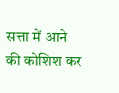सत्ता में आने की कोशिश कर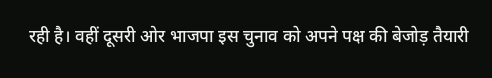रही है। वहीं दूसरी ओर भाजपा इस चुनाव को अपने पक्ष की बेजोड़ तैयारी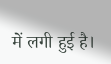में लगी हुई है।